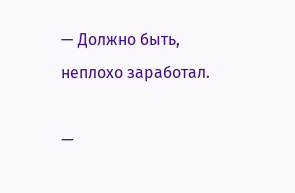— Должно быть, неплохо заработал.

—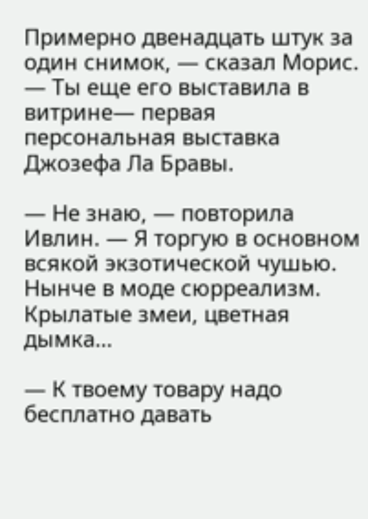Примерно двенадцать штук за один снимок, — сказал Морис. — Ты еще его выставила в витрине— первая персональная выставка Джозефа Ла Бравы.

— Не знаю, — повторила Ивлин. — Я торгую в основном всякой экзотической чушью. Нынче в моде сюрреализм. Крылатые змеи, цветная дымка…

— К твоему товару надо бесплатно давать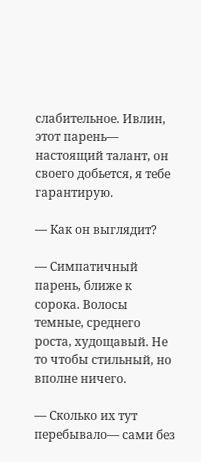слабительное. Ивлин, этот парень— настоящий талант, он своего добьется, я тебе гарантирую.

— Как он выглядит?

— Симпатичный парень, ближе к сорока. Волосы темные, среднего роста, худощавый. Не то чтобы стильный, но вполне ничего.

— Сколько их тут перебывало— сами без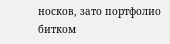носков, зато портфолио битком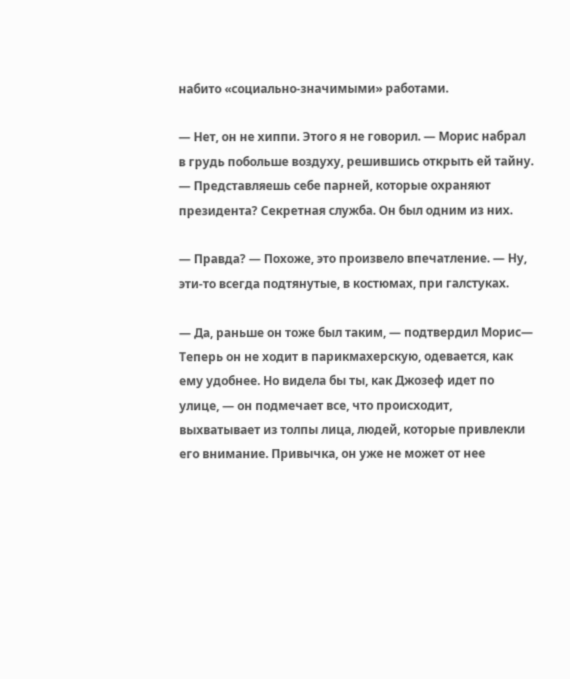набито «социально-значимыми» работами.

— Нет, он не хиппи. Этого я не говорил. — Морис набрал в грудь побольше воздуху, решившись открыть ей тайну. — Представляешь себе парней, которые охраняют президента? Секретная служба. Он был одним из них.

— Правда? — Похоже, это произвело впечатление. — Ну, эти-то всегда подтянутые, в костюмах, при галстуках.

— Да, раньше он тоже был таким, — подтвердил Морис— Теперь он не ходит в парикмахерскую, одевается, как ему удобнее. Но видела бы ты, как Джозеф идет по улице, — он подмечает все, что происходит, выхватывает из толпы лица, людей, которые привлекли его внимание. Привычка, он уже не может от нее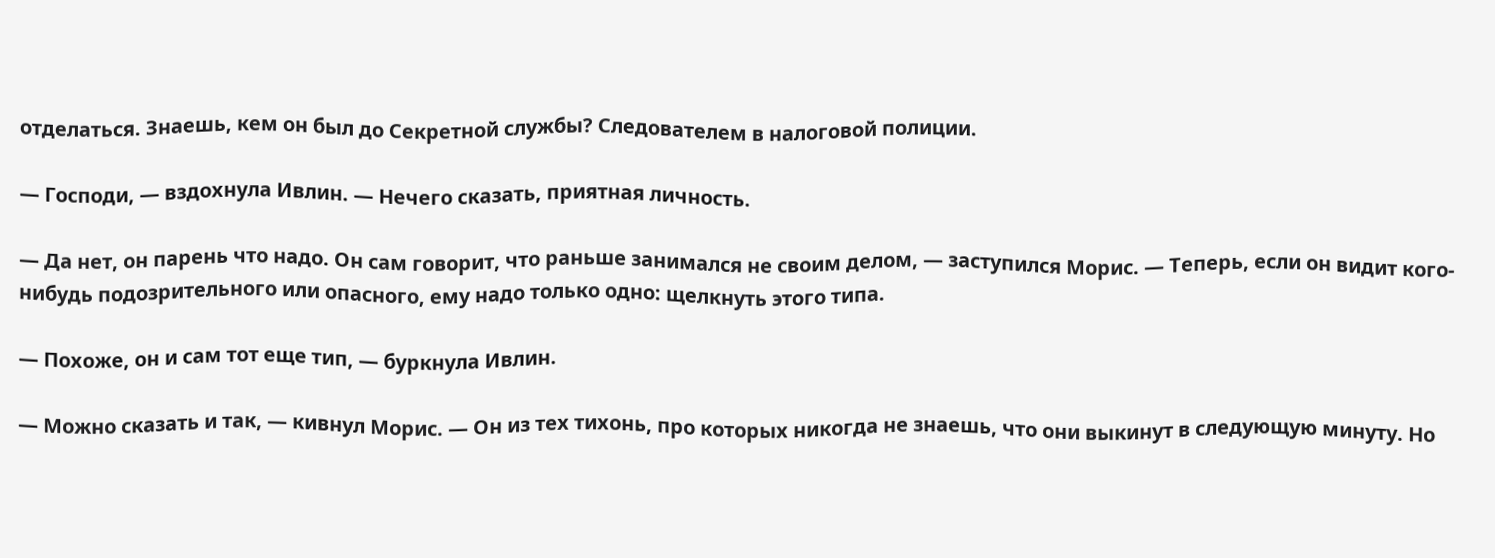отделаться. Знаешь, кем он был до Секретной службы? Следователем в налоговой полиции.

— Господи, — вздохнула Ивлин. — Нечего сказать, приятная личность.

— Да нет, он парень что надо. Он сам говорит, что раньше занимался не своим делом, — заступился Морис. — Теперь, если он видит кого-нибудь подозрительного или опасного, ему надо только одно: щелкнуть этого типа.

— Похоже, он и сам тот еще тип, — буркнула Ивлин.

— Можно сказать и так, — кивнул Морис. — Он из тех тихонь, про которых никогда не знаешь, что они выкинут в следующую минуту. Но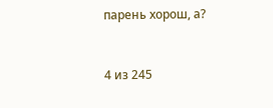парень хорош, а?



4 из 245